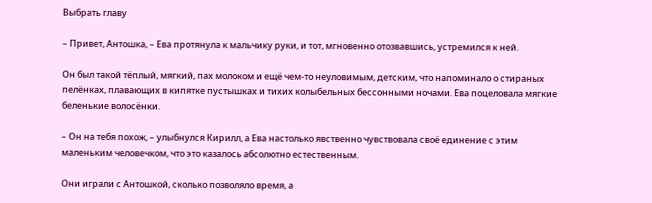Выбрать главу

– Привет, Антошка, – Ева протянула к мальчику руки, и тот, мгновенно отозвавшись, устремился к ней.

Он был такой тёплый, мягкий, пах молоком и ещё чем-то неуловимым, детским, что напоминало о стираных пелёнках, плавающих в кипятке пустышках и тихих колыбельных бессонными ночами. Ева поцеловала мягкие беленькие волосёнки.

– Он на тебя похож, – улыбнулся Кирилл, а Ева настолько явственно чувствовала своё единение с этим маленьким человечком, что это казалось абсолютно естественным.

Они играли с Антошкой, сколько позволяло время, а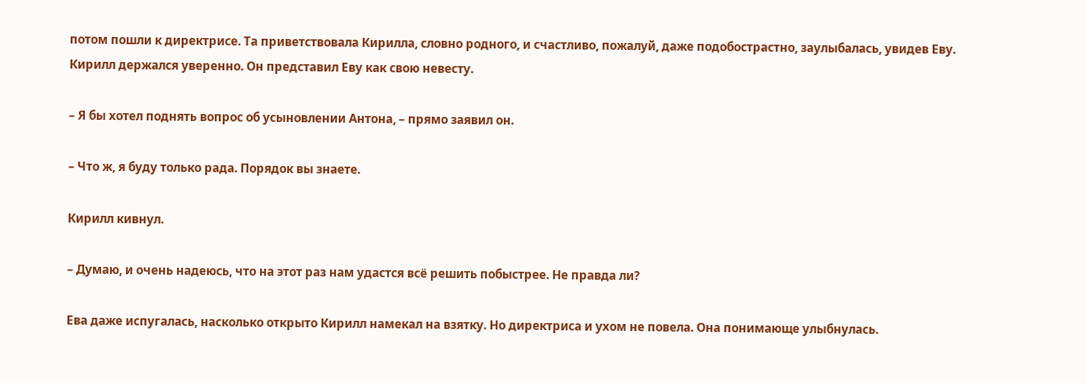потом пошли к директрисе. Та приветствовала Кирилла, словно родного, и счастливо, пожалуй, даже подобострастно, заулыбалась, увидев Еву. Кирилл держался уверенно. Он представил Еву как свою невесту.

– Я бы хотел поднять вопрос об усыновлении Антона, – прямо заявил он.

– Что ж, я буду только рада. Порядок вы знаете.

Кирилл кивнул.

– Думаю, и очень надеюсь, что на этот раз нам удастся всё решить побыстрее. Не правда ли?

Ева даже испугалась, насколько открыто Кирилл намекал на взятку. Но директриса и ухом не повела. Она понимающе улыбнулась.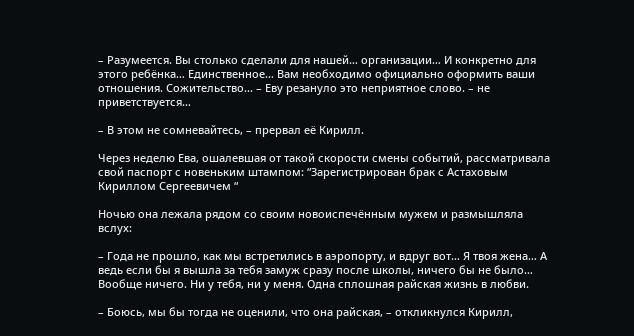– Разумеется. Вы столько сделали для нашей… организации… И конкретно для этого ребёнка… Единственное… Вам необходимо официально оформить ваши отношения. Сожительство... – Еву резануло это неприятное слово. – не приветствуется…

– В этом не сомневайтесь, – прервал её Кирилл.

Через неделю Ева, ошалевшая от такой скорости смены событий, рассматривала свой паспорт с новеньким штампом: “Зарегистрирован брак с Астаховым Кириллом Сергеевичем “

Ночью она лежала рядом со своим новоиспечённым мужем и размышляла вслух:

– Года не прошло, как мы встретились в аэропорту, и вдруг вот… Я твоя жена… А ведь если бы я вышла за тебя замуж сразу после школы, ничего бы не было… Вообще ничего. Ни у тебя, ни у меня. Одна сплошная райская жизнь в любви.

– Боюсь, мы бы тогда не оценили, что она райская, – откликнулся Кирилл,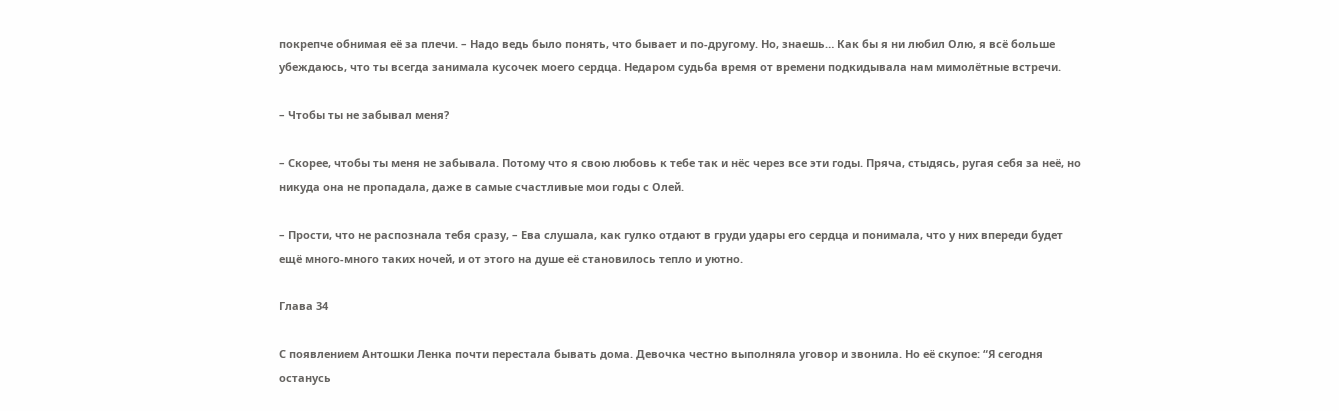покрепче обнимая её за плечи. – Надо ведь было понять, что бывает и по-другому. Но, знаешь… Как бы я ни любил Олю, я всё больше убеждаюсь, что ты всегда занимала кусочек моего сердца. Недаром судьба время от времени подкидывала нам мимолётные встречи.

– Чтобы ты не забывал меня?

– Скорее, чтобы ты меня не забывала. Потому что я свою любовь к тебе так и нёс через все эти годы. Пряча, стыдясь, ругая себя за неё, но никуда она не пропадала, даже в самые счастливые мои годы с Олей.

– Прости, что не распознала тебя сразу, – Ева слушала, как гулко отдают в груди удары его сердца и понимала, что у них впереди будет ещё много-много таких ночей, и от этого на душе её становилось тепло и уютно.

Глава 34

С появлением Антошки Ленка почти перестала бывать дома. Девочка честно выполняла уговор и звонила. Но её скупое: “Я сегодня останусь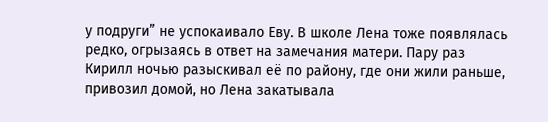у подруги” не успокаивало Еву. В школе Лена тоже появлялась редко, огрызаясь в ответ на замечания матери. Пару раз Кирилл ночью разыскивал её по району, где они жили раньше, привозил домой, но Лена закатывала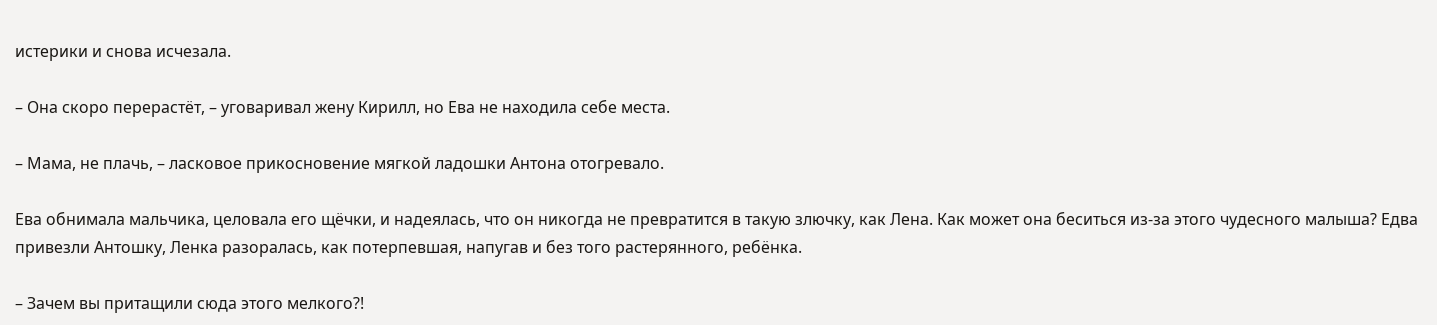истерики и снова исчезала.

– Она скоро перерастёт, – уговаривал жену Кирилл, но Ева не находила себе места.

– Мама, не плачь, – ласковое прикосновение мягкой ладошки Антона отогревало.

Ева обнимала мальчика, целовала его щёчки, и надеялась, что он никогда не превратится в такую злючку, как Лена. Как может она беситься из-за этого чудесного малыша? Едва привезли Антошку, Ленка разоралась, как потерпевшая, напугав и без того растерянного, ребёнка.

– Зачем вы притащили сюда этого мелкого?!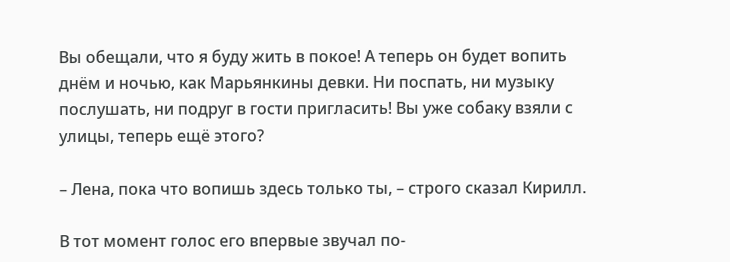Вы обещали, что я буду жить в покое! А теперь он будет вопить днём и ночью, как Марьянкины девки. Ни поспать, ни музыку послушать, ни подруг в гости пригласить! Вы уже собаку взяли с улицы, теперь ещё этого?

– Лена, пока что вопишь здесь только ты, – строго сказал Кирилл.

В тот момент голос его впервые звучал по-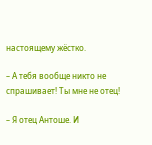настоящему жёстко.

– А тебя вообще никто не спрашивает! Ты мне не отец!

– Я отец Антоше. И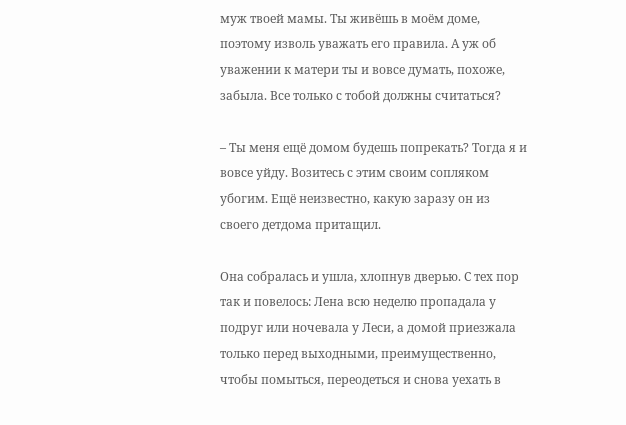муж твоей мамы. Ты живёшь в моём доме, поэтому изволь уважать его правила. А уж об уважении к матери ты и вовсе думать, похоже, забыла. Все только с тобой должны считаться?

– Ты меня ещё домом будешь попрекать? Тогда я и вовсе уйду. Возитесь с этим своим сопляком убогим. Ещё неизвестно, какую заразу он из своего детдома притащил.

Она собралась и ушла, хлопнув дверью. С тех пор так и повелось: Лена всю неделю пропадала у подруг или ночевала у Леси, а домой приезжала только перед выходными, преимущественно, чтобы помыться, переодеться и снова уехать в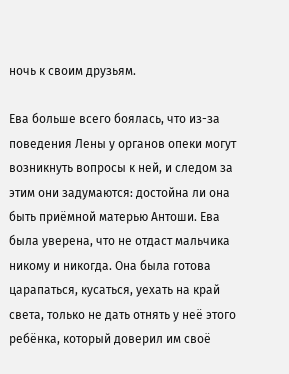ночь к своим друзьям.

Ева больше всего боялась, что из-за поведения Лены у органов опеки могут возникнуть вопросы к ней, и следом за этим они задумаются: достойна ли она быть приёмной матерью Антоши. Ева была уверена, что не отдаст мальчика никому и никогда. Она была готова царапаться, кусаться, уехать на край света, только не дать отнять у неё этого ребёнка, который доверил им своё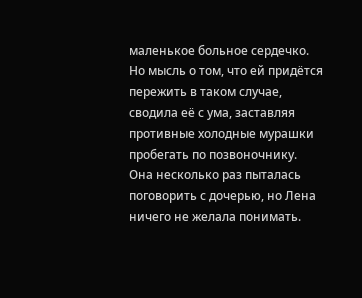маленькое больное сердечко. Но мысль о том, что ей придётся пережить в таком случае, сводила её с ума, заставляя противные холодные мурашки пробегать по позвоночнику. Она несколько раз пыталась поговорить с дочерью, но Лена ничего не желала понимать.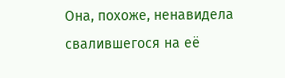Она, похоже, ненавидела свалившегося на её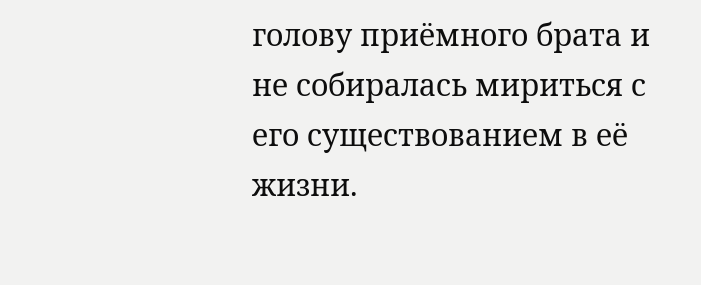голову приёмного брата и не собиралась мириться с его существованием в её жизни.